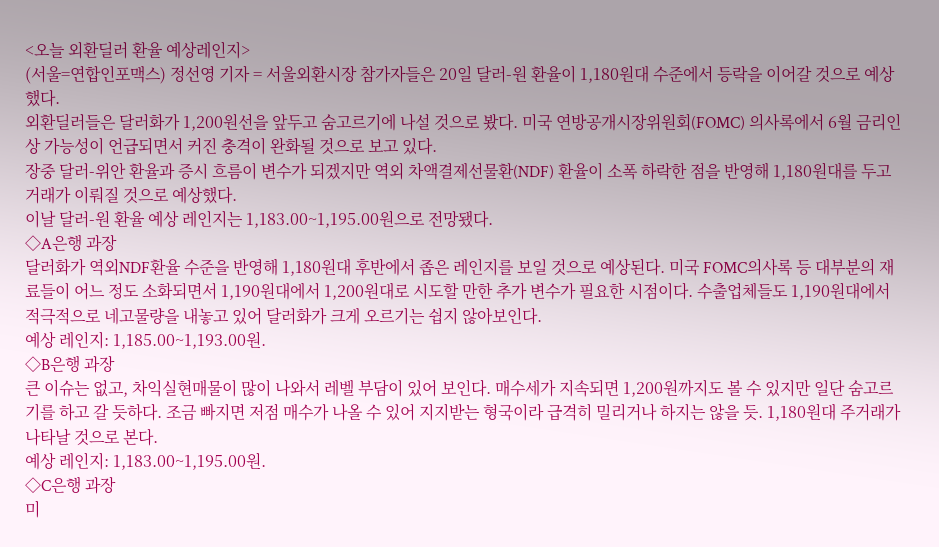<오늘 외환딜러 환율 예상레인지>
(서울=연합인포맥스) 정선영 기자 = 서울외환시장 참가자들은 20일 달러-원 환율이 1,180원대 수준에서 등락을 이어갈 것으로 예상했다.
외환딜러들은 달러화가 1,200원선을 앞두고 숨고르기에 나설 것으로 봤다. 미국 연방공개시장위원회(FOMC) 의사록에서 6월 금리인상 가능성이 언급되면서 커진 충격이 완화될 것으로 보고 있다.
장중 달러-위안 환율과 증시 흐름이 변수가 되겠지만 역외 차액결제선물환(NDF) 환율이 소폭 하락한 점을 반영해 1,180원대를 두고 거래가 이뤄질 것으로 예상했다.
이날 달러-원 환율 예상 레인지는 1,183.00~1,195.00원으로 전망됐다.
◇A은행 과장
달러화가 역외NDF환율 수준을 반영해 1,180원대 후반에서 좁은 레인지를 보일 것으로 예상된다. 미국 FOMC의사록 등 대부분의 재료들이 어느 정도 소화되면서 1,190원대에서 1,200원대로 시도할 만한 추가 변수가 필요한 시점이다. 수출업체들도 1,190원대에서 적극적으로 네고물량을 내놓고 있어 달러화가 크게 오르기는 쉽지 않아보인다.
예상 레인지: 1,185.00~1,193.00원.
◇B은행 과장
큰 이슈는 없고, 차익실현매물이 많이 나와서 레벨 부담이 있어 보인다. 매수세가 지속되면 1,200원까지도 볼 수 있지만 일단 숨고르기를 하고 갈 듯하다. 조금 빠지면 저점 매수가 나올 수 있어 지지받는 형국이라 급격히 밀리거나 하지는 않을 듯. 1,180원대 주거래가 나타날 것으로 본다.
예상 레인지: 1,183.00~1,195.00원.
◇C은행 과장
미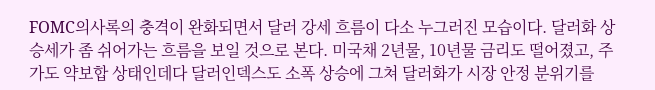FOMC의사록의 충격이 완화되면서 달러 강세 흐름이 다소 누그러진 모습이다. 달러화 상승세가 좀 쉬어가는 흐름을 보일 것으로 본다. 미국채 2년물, 10년물 금리도 떨어졌고, 주가도 약보합 상태인데다 달러인덱스도 소폭 상승에 그쳐 달러화가 시장 안정 분위기를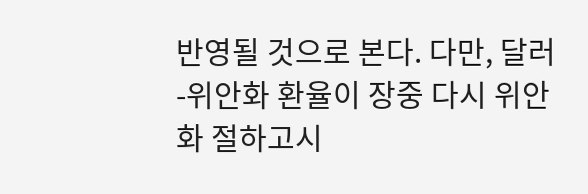반영될 것으로 본다. 다만, 달러-위안화 환율이 장중 다시 위안화 절하고시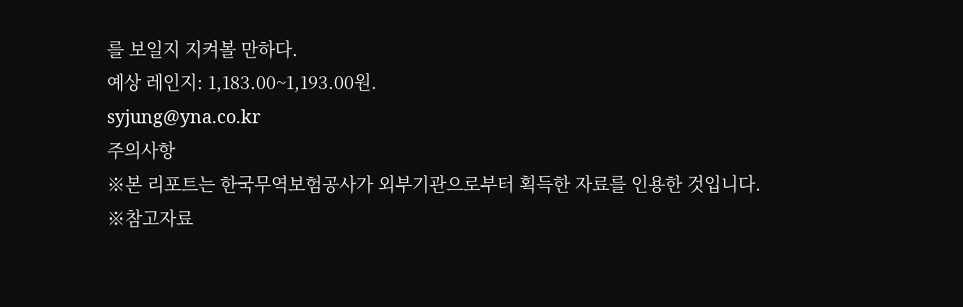를 보일지 지켜볼 만하다.
예상 레인지: 1,183.00~1,193.00원.
syjung@yna.co.kr
주의사항
※본 리포트는 한국무역보험공사가 외부기관으로부터 획득한 자료를 인용한 것입니다.
※참고자료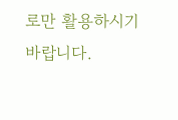로만 활용하시기 바랍니다.